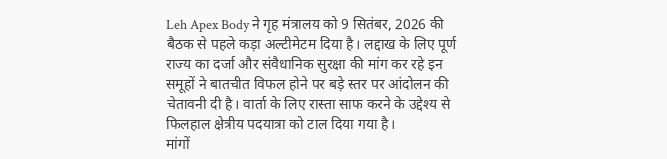Leh Apex Body ने गृह मंत्रालय को 9 सितंबर, 2026 की बैठक से पहले कड़ा अल्टीमेटम दिया है। लद्दाख के लिए पूर्ण राज्य का दर्जा और संवैधानिक सुरक्षा की मांग कर रहे इन समूहों ने बातचीत विफल होने पर बड़े स्तर पर आंदोलन की चेतावनी दी है। वार्ता के लिए रास्ता साफ करने के उद्देश्य से फिलहाल क्षेत्रीय पदयात्रा को टाल दिया गया है।
मांगों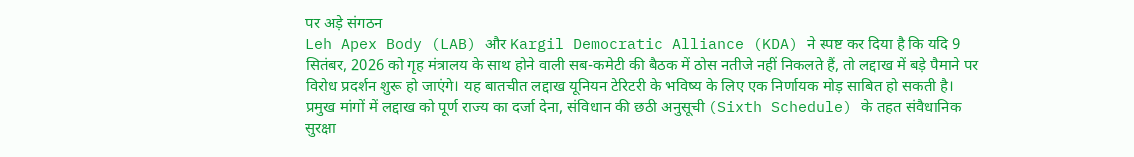पर अड़े संगठन
Leh Apex Body (LAB) और Kargil Democratic Alliance (KDA) ने स्पष्ट कर दिया है कि यदि 9 सितंबर, 2026 को गृह मंत्रालय के साथ होने वाली सब-कमेटी की बैठक में ठोस नतीजे नहीं निकलते हैं, तो लद्दाख में बड़े पैमाने पर विरोध प्रदर्शन शुरू हो जाएंगे। यह बातचीत लद्दाख यूनियन टेरिटरी के भविष्य के लिए एक निर्णायक मोड़ साबित हो सकती है।
प्रमुख मांगों में लद्दाख को पूर्ण राज्य का दर्जा देना, संविधान की छठी अनुसूची (Sixth Schedule) के तहत संवैधानिक सुरक्षा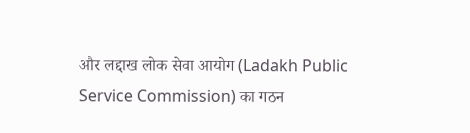और लद्दाख लोक सेवा आयोग (Ladakh Public Service Commission) का गठन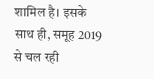शामिल है। इसके साथ ही, समूह 2019 से चल रही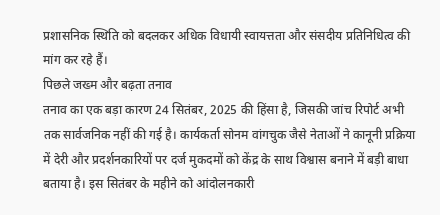प्रशासनिक स्थिति को बदलकर अधिक विधायी स्वायत्तता और संसदीय प्रतिनिधित्व की मांग कर रहे हैं।
पिछले जख्म और बढ़ता तनाव
तनाव का एक बड़ा कारण 24 सितंबर, 2025 की हिंसा है, जिसकी जांच रिपोर्ट अभी तक सार्वजनिक नहीं की गई है। कार्यकर्ता सोनम वांगचुक जैसे नेताओं ने कानूनी प्रक्रिया में देरी और प्रदर्शनकारियों पर दर्ज मुकदमों को केंद्र के साथ विश्वास बनाने में बड़ी बाधा बताया है। इस सितंबर के महीने को आंदोलनकारी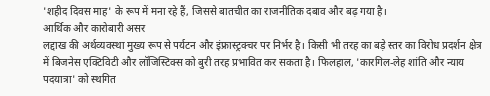'शहीद दिवस माह' के रूप में मना रहे हैं, जिससे बातचीत का राजनीतिक दबाव और बढ़ गया है।
आर्थिक और कारोबारी असर
लद्दाख की अर्थव्यवस्था मुख्य रूप से पर्यटन और इंफ्रास्ट्रक्चर पर निर्भर है। किसी भी तरह का बड़े स्तर का विरोध प्रदर्शन क्षेत्र में बिजनेस एक्टिविटी और लॉजिस्टिक्स को बुरी तरह प्रभावित कर सकता है। फिलहाल, 'कारगिल-लेह शांति और न्याय पदयात्रा' को स्थगित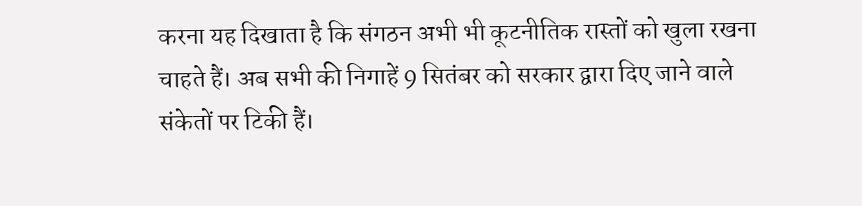करना यह दिखाता है कि संगठन अभी भी कूटनीतिक रास्तों को खुला रखना चाहते हैं। अब सभी की निगाहें 9 सितंबर को सरकार द्वारा दिए जाने वाले संकेतों पर टिकी हैं।